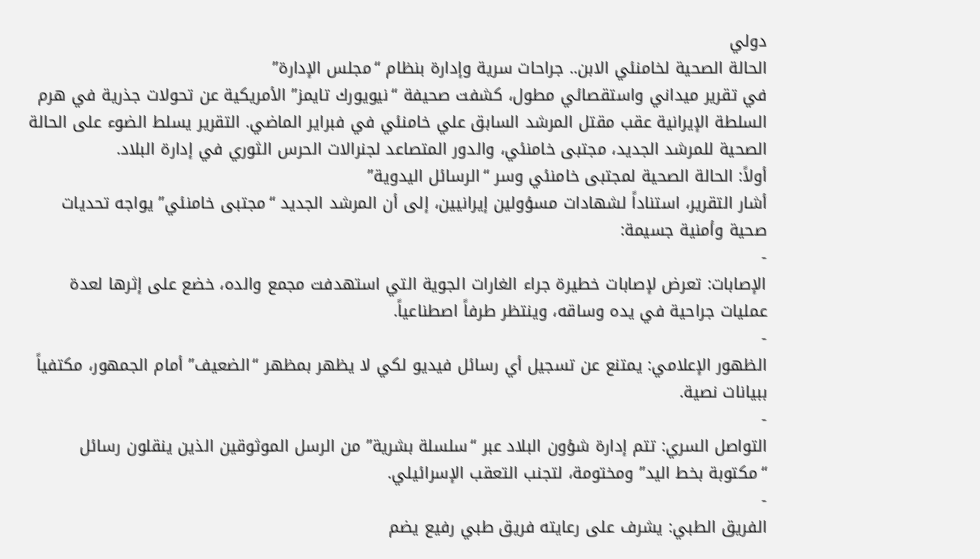دولي
الحالة الصحية لخامنئي الابن.. جراحات سرية وإدارة بنظام “مجلس الإدارة”
في تقرير ميداني واستقصائي مطول، كشفت صحيفة “نيويورك تايمز” الأمريكية عن تحولات جذرية في هرم السلطة الإيرانية عقب مقتل المرشد السابق علي خامنئي في فبراير الماضي. التقرير يسلط الضوء على الحالة الصحية للمرشد الجديد، مجتبى خامنئي، والدور المتصاعد لجنرالات الحرس الثوري في إدارة البلاد.
أولاً: الحالة الصحية لمجتبى خامنئي وسر “الرسائل اليدوية”
أشار التقرير، استناداً لشهادات مسؤولين إيرانيين، إلى أن المرشد الجديد “مجتبى خامنئي” يواجه تحديات صحية وأمنية جسيمة:
-
الإصابات: تعرض لإصابات خطيرة جراء الغارات الجوية التي استهدفت مجمع والده، خضع على إثرها لعدة عمليات جراحية في يده وساقه، وينتظر طرفاً اصطناعياً.
-
الظهور الإعلامي: يمتنع عن تسجيل أي رسائل فيديو لكي لا يظهر بمظهر “الضعيف” أمام الجمهور، مكتفياً ببيانات نصية.
-
التواصل السري: تتم إدارة شؤون البلاد عبر “سلسلة بشرية” من الرسل الموثوقين الذين ينقلون رسائل “مكتوبة بخط اليد” ومختومة، لتجنب التعقب الإسرائيلي.
-
الفريق الطبي: يشرف على رعايته فريق طبي رفيع يضم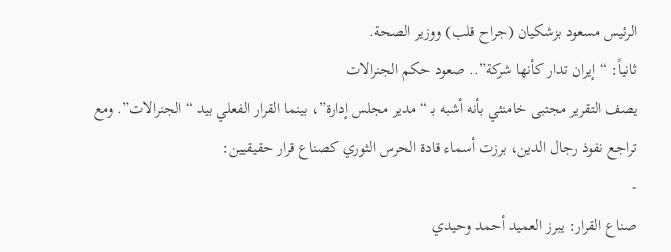الرئيس مسعود بزشكيان (جراح قلب) ووزير الصحة.
ثانياً: “إيران تدار كأنها شركة”.. صعود حكم الجنرالات
يصف التقرير مجتبى خامنئي بأنه أشبه بـ “مدير مجلس إدارة”، بينما القرار الفعلي بيد “الجنرالات”. ومع تراجع نفوذ رجال الدين، برزت أسماء قادة الحرس الثوري كصناع قرار حقيقيين:
-
صناع القرار: يبرز العميد أحمد وحيدي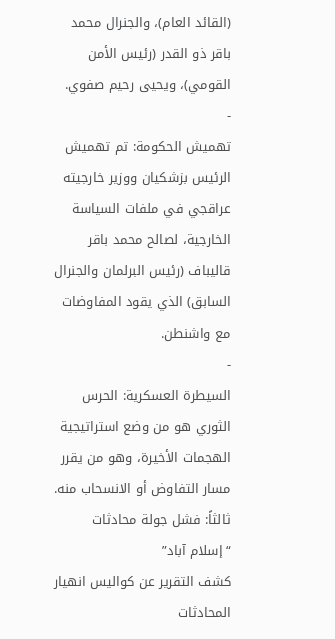(القائد العام)، والجنرال محمد باقر ذو القدر (رئيس الأمن القومي)، ويحيى رحيم صفوي.
-
تهميش الحكومة: تم تهميش الرئيس بزشكيان ووزير خارجيته عراقجي في ملفات السياسة الخارجية، لصالح محمد باقر قاليباف (رئيس البرلمان والجنرال السابق) الذي يقود المفاوضات مع واشنطن.
-
السيطرة العسكرية: الحرس الثوري هو من وضع استراتيجية الهجمات الأخيرة، وهو من يقرر مسار التفاوض أو الانسحاب منه.
ثالثاً: فشل جولة محادثات “إسلام آباد”
كشف التقرير عن كواليس انهيار المحادثات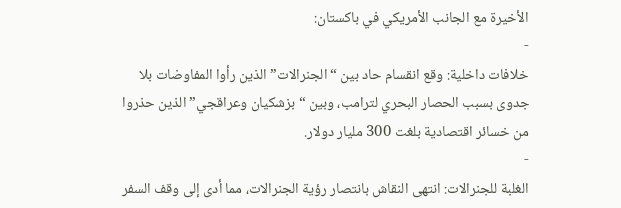الأخيرة مع الجانب الأمريكي في باكستان:
-
خلافات داخلية: وقع انقسام حاد بين “الجنرالات” الذين رأوا المفاوضات بلا جدوى بسبب الحصار البحري لترامب، وبين “بزشكيان وعراقجي” الذين حذروا من خسائر اقتصادية بلغت 300 مليار دولار.
-
الغلبة للجنرالات: انتهى النقاش بانتصار رؤية الجنرالات، مما أدى إلى وقف السفر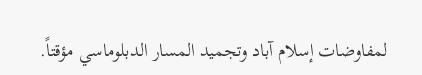لمفاوضات إسلام آباد وتجميد المسار الدبلوماسي مؤقتاً.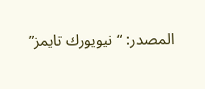المصدر: “نيويورك تايمز”